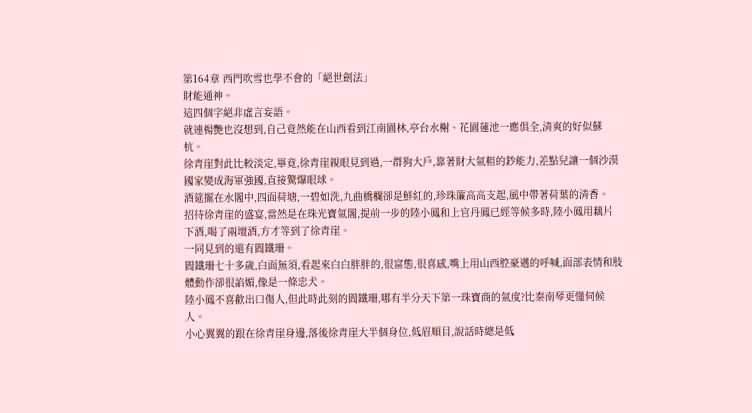第164章 西門吹雪也學不會的「絕世劍法」
財能通神。
這四個字絕非虛言妄語。
就連楊艷也沒想到,自己竟然能在山西看到江南園林,亭台水榭、花園蓮池一應俱全,清爽的好似蘇杭。
徐青崖對此比較淡定,畢竟,徐青崖親眼見到過,一群狗大戶,靠著財大氣粗的鈔能力,差點兒讓一個沙漠國家變成海軍強國,直接驚爆眼球。
酒筵擺在水閣中,四面荷塘,一碧如洗,九曲橋欄卻是鮮紅的,珍珠簾高高支起,風中帶著荷葉的清香。
招待徐青崖的盛宴,當然是在珠光寶氣閣,提前一步的陸小鳳和上官丹鳳已經等候多時,陸小鳳用藕片下酒,喝了兩壇酒,方才等到了徐青崖。
一同見到的還有閻鐵珊。
閻鐵珊七十多歲,白面無須,看起來白白胖胖的,很富態,很喜感,嘴上用山西腔豪邁的呼喊,面部表情和肢體動作卻很諂媚,像是一條忠犬。
陸小鳳不喜歡出口傷人,但此時此刻的閻鐵珊,哪有半分天下第一珠寶商的氣度?比秦南琴更懂伺候人。
小心翼翼的跟在徐青崖身邊,落後徐青崖大半個身位,低眉順目,說話時總是低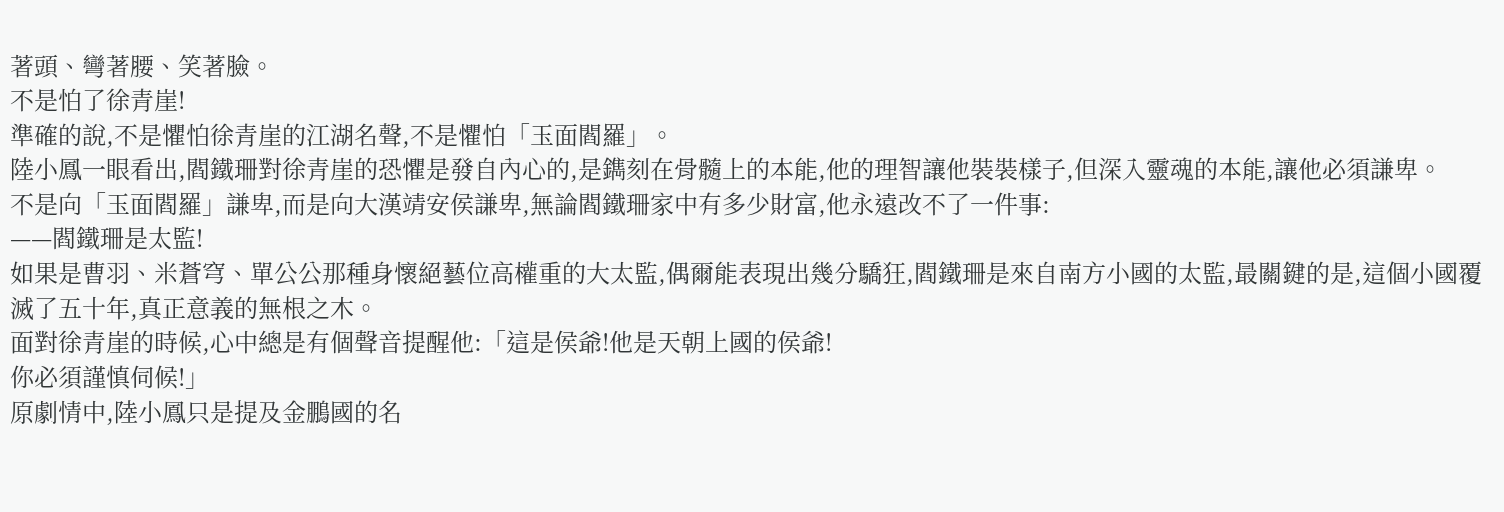著頭、彎著腰、笑著臉。
不是怕了徐青崖!
準確的說,不是懼怕徐青崖的江湖名聲,不是懼怕「玉面閻羅」。
陸小鳳一眼看出,閻鐵珊對徐青崖的恐懼是發自內心的,是鐫刻在骨髓上的本能,他的理智讓他裝裝樣子,但深入靈魂的本能,讓他必須謙卑。
不是向「玉面閻羅」謙卑,而是向大漢靖安侯謙卑,無論閻鐵珊家中有多少財富,他永遠改不了一件事:
——閻鐵珊是太監!
如果是曹羽、米蒼穹、單公公那種身懷絕藝位高權重的大太監,偶爾能表現出幾分驕狂,閻鐵珊是來自南方小國的太監,最關鍵的是,這個小國覆滅了五十年,真正意義的無根之木。
面對徐青崖的時候,心中總是有個聲音提醒他:「這是侯爺!他是天朝上國的侯爺!
你必須謹慎伺候!」
原劇情中,陸小鳳只是提及金鵬國的名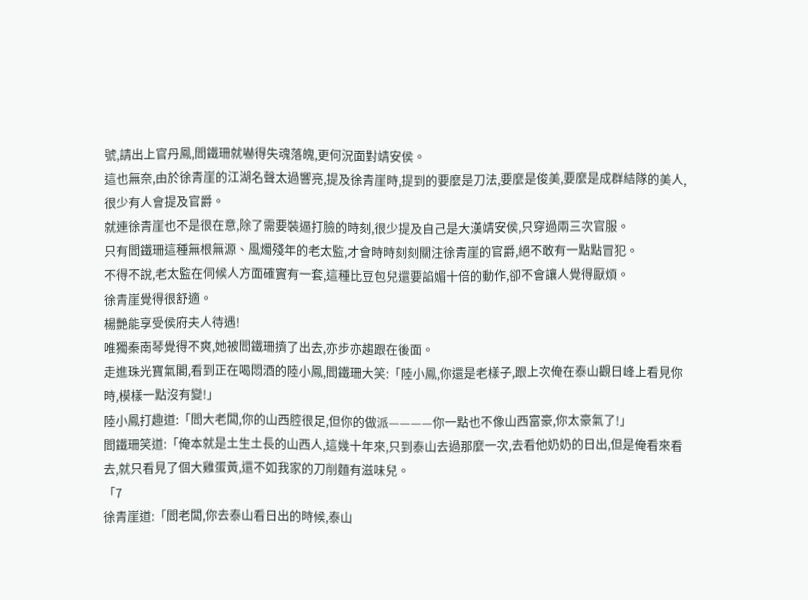號,請出上官丹鳳,閻鐵珊就嚇得失魂落魄,更何況面對靖安侯。
這也無奈,由於徐青崖的江湖名聲太過響亮,提及徐青崖時,提到的要麼是刀法,要麼是俊美,要麼是成群結隊的美人,很少有人會提及官爵。
就連徐青崖也不是很在意,除了需要裝逼打臉的時刻,很少提及自己是大漢靖安侯,只穿過兩三次官服。
只有閻鐵珊這種無根無源、風燭殘年的老太監,才會時時刻刻關注徐青崖的官爵,絕不敢有一點點冒犯。
不得不說,老太監在伺候人方面確實有一套,這種比豆包兒還要諂媚十倍的動作,卻不會讓人覺得厭煩。
徐青崖覺得很舒適。
楊艷能享受侯府夫人待遇!
唯獨秦南琴覺得不爽,她被閻鐵珊擠了出去,亦步亦趨跟在後面。
走進珠光寶氣閣,看到正在喝悶酒的陸小鳳,閻鐵珊大笑:「陸小鳳,你還是老樣子,跟上次俺在泰山觀日峰上看見你時,模樣一點沒有變!」
陸小鳳打趣道:「閻大老闆,你的山西腔很足,但你的做派————你一點也不像山西富豪,你太豪氣了!」
閻鐵珊笑道:「俺本就是土生土長的山西人,這幾十年來,只到泰山去過那麼一次,去看他奶奶的日出,但是俺看來看去,就只看見了個大雞蛋黃,還不如我家的刀削麵有滋味兒。
「7
徐青崖道:「閻老闆,你去泰山看日出的時候,泰山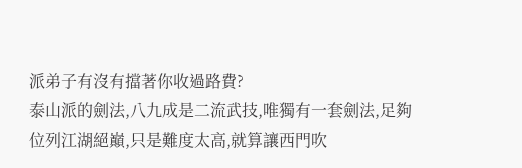派弟子有沒有擋著你收過路費?
泰山派的劍法,八九成是二流武技,唯獨有一套劍法,足夠位列江湖絕巔,只是難度太高,就算讓西門吹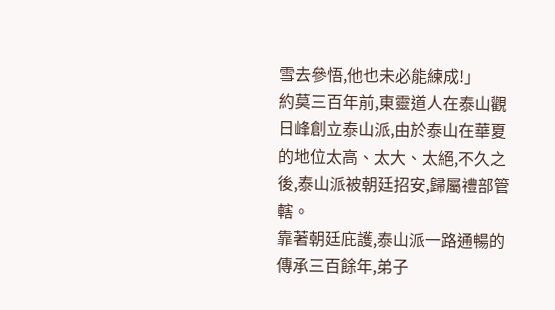雪去參悟,他也未必能練成!」
約莫三百年前,東靈道人在泰山觀日峰創立泰山派,由於泰山在華夏的地位太高、太大、太絕,不久之後,泰山派被朝廷招安,歸屬禮部管轄。
靠著朝廷庇護,泰山派一路通暢的傳承三百餘年,弟子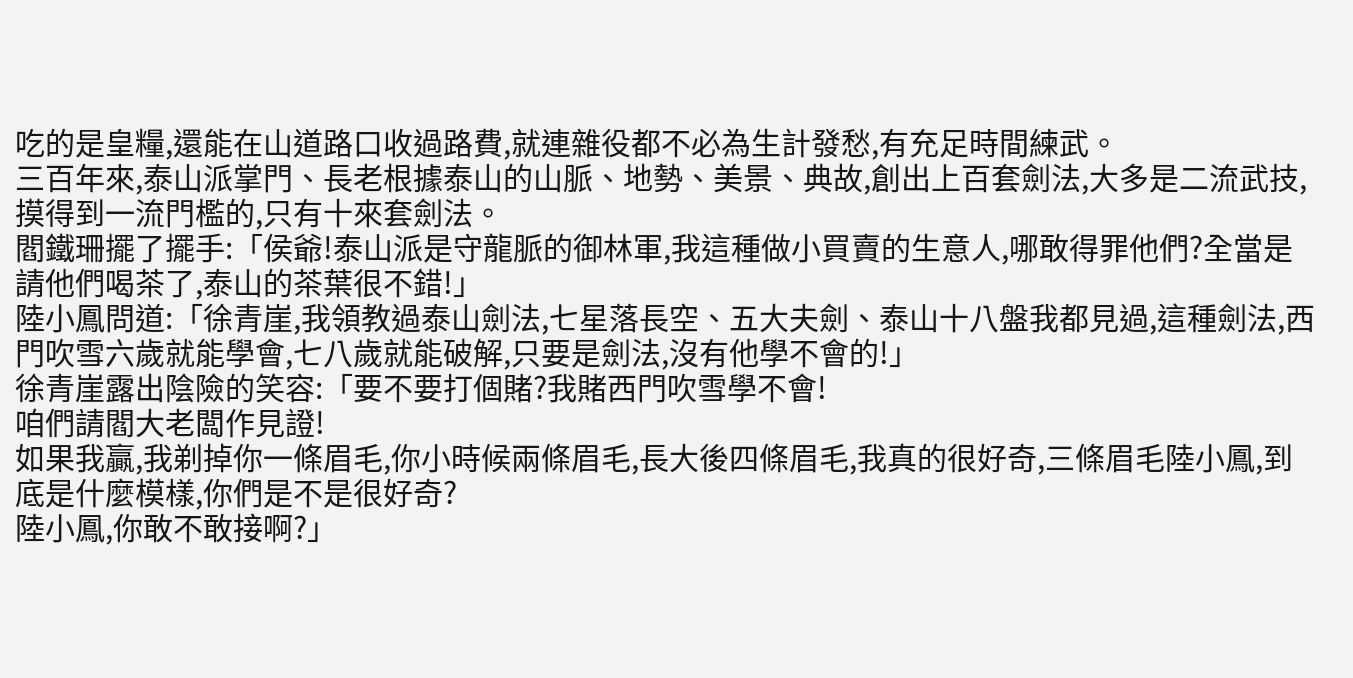吃的是皇糧,還能在山道路口收過路費,就連雜役都不必為生計發愁,有充足時間練武。
三百年來,泰山派掌門、長老根據泰山的山脈、地勢、美景、典故,創出上百套劍法,大多是二流武技,摸得到一流門檻的,只有十來套劍法。
閻鐵珊擺了擺手:「侯爺!泰山派是守龍脈的御林軍,我這種做小買賣的生意人,哪敢得罪他們?全當是請他們喝茶了,泰山的茶葉很不錯!」
陸小鳳問道:「徐青崖,我領教過泰山劍法,七星落長空、五大夫劍、泰山十八盤我都見過,這種劍法,西門吹雪六歲就能學會,七八歲就能破解,只要是劍法,沒有他學不會的!」
徐青崖露出陰險的笑容:「要不要打個賭?我賭西門吹雪學不會!
咱們請閻大老闆作見證!
如果我贏,我剃掉你一條眉毛,你小時候兩條眉毛,長大後四條眉毛,我真的很好奇,三條眉毛陸小鳳,到底是什麼模樣,你們是不是很好奇?
陸小鳳,你敢不敢接啊?」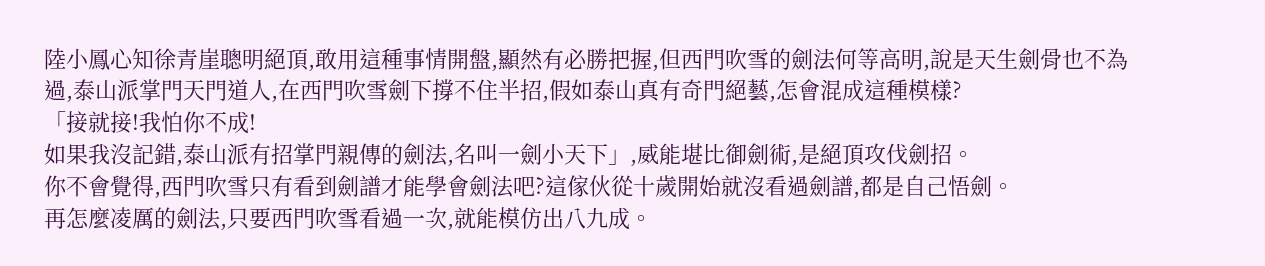陸小鳳心知徐青崖聰明絕頂,敢用這種事情開盤,顯然有必勝把握,但西門吹雪的劍法何等高明,說是天生劍骨也不為過,泰山派掌門天門道人,在西門吹雪劍下撐不住半招,假如泰山真有奇門絕藝,怎會混成這種模樣?
「接就接!我怕你不成!
如果我沒記錯,泰山派有招掌門親傳的劍法,名叫一劍小天下」,威能堪比御劍術,是絕頂攻伐劍招。
你不會覺得,西門吹雪只有看到劍譜才能學會劍法吧?這傢伙從十歲開始就沒看過劍譜,都是自己悟劍。
再怎麼凌厲的劍法,只要西門吹雪看過一次,就能模仿出八九成。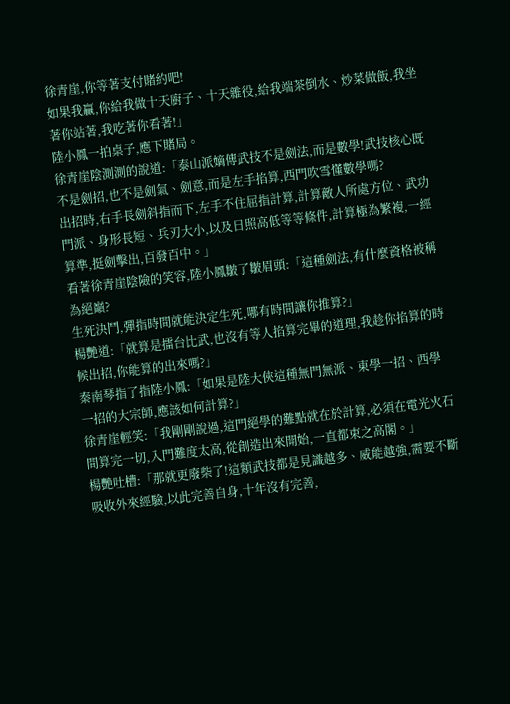徐青崖,你等著支付賭約吧!
如果我贏,你給我做十天廚子、十天雜役,給我端茶倒水、炒菜做飯,我坐著你站著,我吃著你看著!」
陸小鳳一拍桌子,應下賭局。
徐青崖陰測測的說道:「泰山派嫡傳武技不是劍法,而是數學!武技核心既不是劍招,也不是劍氣、劍意,而是左手掐算,西門吹雪懂數學嗎?
出招時,右手長劍斜指而下,左手不住屈指計算,計算敵人所處方位、武功門派、身形長短、兵刃大小,以及日照高低等等條件,計算極為繁複,一經算準,挺劍擊出,百發百中。」
看著徐青崖陰險的笑容,陸小鳳皺了皺眉頭:「這種劍法,有什麼資格被稱為絕巔?
生死決鬥,彈指時間就能決定生死,哪有時間讓你推算?」
楊艷道:「就算是擂台比武,也沒有等人掐算完畢的道理,我趁你掐算的時候出招,你能算的出來嗎?」
秦南琴指了指陸小鳳:「如果是陸大俠這種無門無派、東學一招、西學一招的大宗師,應該如何計算?」
徐青崖輕笑:「我剛剛說過,這門絕學的難點就在於計算,必須在電光火石間算完一切,入門難度太高,從創造出來開始,一直都束之高閣。」
楊艷吐槽:「那就更廢柴了!這類武技都是見識越多、威能越強,需要不斷吸收外來經驗,以此完善自身,十年沒有完善,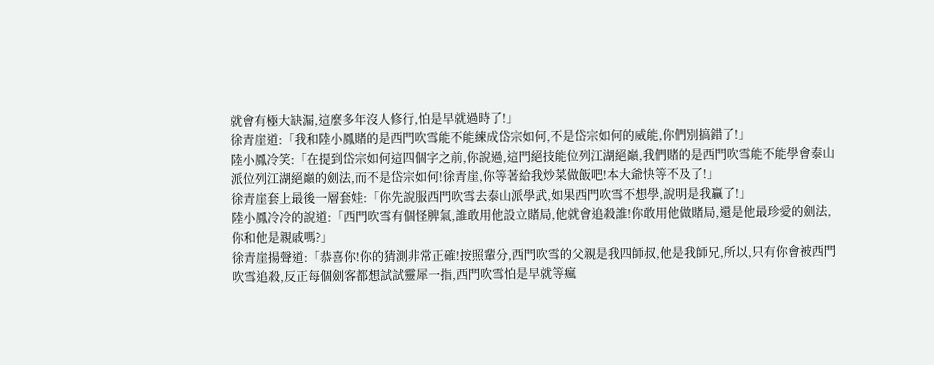就會有極大缺漏,這麼多年沒人修行,怕是早就過時了!」
徐青崖道:「我和陸小鳳賭的是西門吹雪能不能練成岱宗如何,不是岱宗如何的威能,你們別搞錯了!」
陸小鳳冷笑:「在提到岱宗如何這四個字之前,你說過,這門絕技能位列江湖絕巔,我們賭的是西門吹雪能不能學會泰山派位列江湖絕巔的劍法,而不是岱宗如何!徐青崖,你等著給我炒菜做飯吧!本大爺快等不及了!」
徐青崖套上最後一層套娃:「你先說服西門吹雪去泰山派學武,如果西門吹雪不想學,說明是我贏了!」
陸小鳳冷冷的說道:「西門吹雪有個怪脾氣,誰敢用他設立賭局,他就會追殺誰!你敢用他做賭局,還是他最珍愛的劍法,你和他是親戚嗎?」
徐青崖揚聲道:「恭喜你!你的猜測非常正確!按照輩分,西門吹雪的父親是我四師叔,他是我師兄,所以,只有你會被西門吹雪追殺,反正每個劍客都想試試靈犀一指,西門吹雪怕是早就等瘋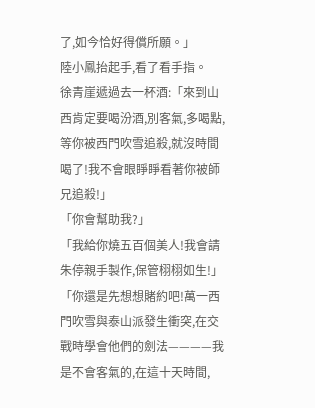了,如今恰好得償所願。」
陸小鳳抬起手,看了看手指。
徐青崖遞過去一杯酒:「來到山西肯定要喝汾酒,別客氣,多喝點,等你被西門吹雪追殺,就沒時間喝了!我不會眼睜睜看著你被師兄追殺!」
「你會幫助我?」
「我給你燒五百個美人!我會請朱停親手製作,保管栩栩如生!」
「你還是先想想賭約吧!萬一西門吹雪與泰山派發生衝突,在交戰時學會他們的劍法————我是不會客氣的,在這十天時間,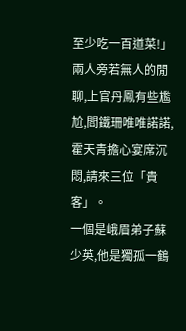至少吃一百道菜!」
兩人旁若無人的閒聊,上官丹鳳有些尷尬,閻鐵珊唯唯諾諾,霍天青擔心宴席沉悶,請來三位「貴客」。
一個是峨眉弟子蘇少英,他是獨孤一鶴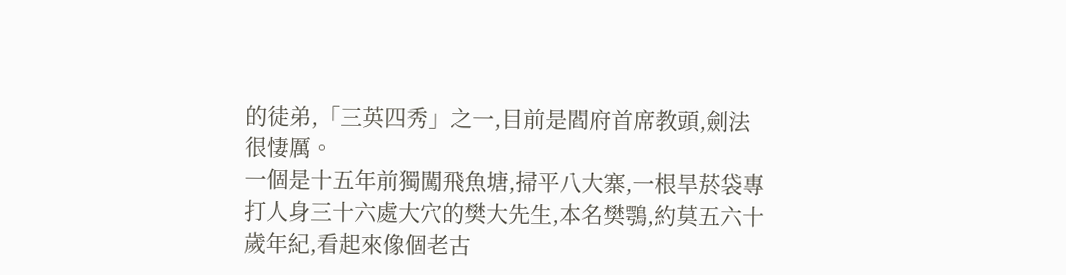的徒弟,「三英四秀」之一,目前是閻府首席教頭,劍法很悽厲。
一個是十五年前獨闖飛魚塘,掃平八大寨,一根旱菸袋專打人身三十六處大穴的樊大先生,本名樊鶚,約莫五六十歲年紀,看起來像個老古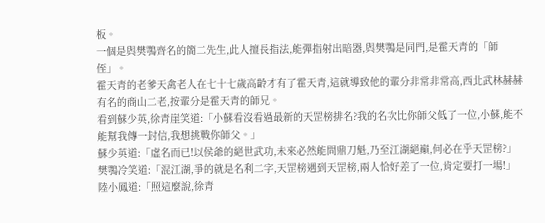板。
一個是與樊鶚齊名的簡二先生,此人擅長指法,能彈指射出暗器,與樊鶚是同門,是霍天青的「師侄」。
霍天青的老爹天禽老人在七十七歲高齡才有了霍天青,這就導致他的輩分非常非常高,西北武林赫赫有名的商山二老,按輩分是霍天青的師兄。
看到蘇少英,徐青崖笑道:「小蘇看沒看過最新的天罡榜排名?我的名次比你師父低了一位,小蘇,能不能幫我傳一封信,我想挑戰你師父。」
蘇少英道:「虛名而已!以侯爺的絕世武功,未來必然能問鼎刀魁,乃至江湖絕巔,何必在乎天罡榜?」
樊鶚冷笑道:「混江湖,爭的就是名利二字,天罡榜遇到天罡榜,兩人恰好差了一位,肯定要打一場!」
陸小鳳道:「照這麼說,徐青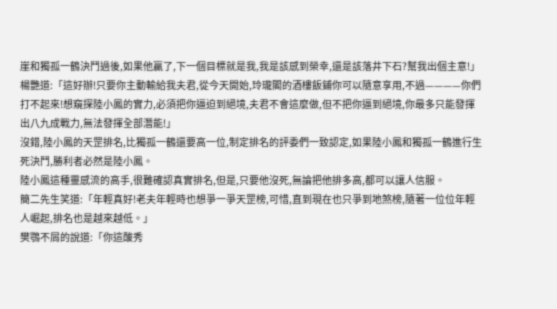崖和獨孤一鶴決鬥過後,如果他贏了,下一個目標就是我,我是該感到榮幸,還是該落井下石?幫我出個主意!」
楊艷道:「這好辦!只要你主動輸給我夫君,從今天開始,玲瓏閣的酒樓飯鋪你可以隨意享用,不過————你們打不起來!想窺探陸小鳳的實力,必須把你逼迫到絕境,夫君不會這麼做,但不把你逼到絕境,你最多只能發揮出八九成戰力,無法發揮全部潛能!」
沒錯,陸小鳳的天罡排名,比獨孤一鶴還要高一位,制定排名的評委們一致認定,如果陸小鳳和獨孤一鶴進行生死決鬥,勝利者必然是陸小鳳。
陸小鳳這種靈感流的高手,很難確認真實排名,但是,只要他沒死,無論把他排多高,都可以讓人信服。
簡二先生笑道:「年輕真好!老夫年輕時也想爭一爭天罡榜,可惜,直到現在也只爭到地煞榜,隨著一位位年輕人崛起,排名也是越來越低。」
樊鶚不屑的說道:「你這酸秀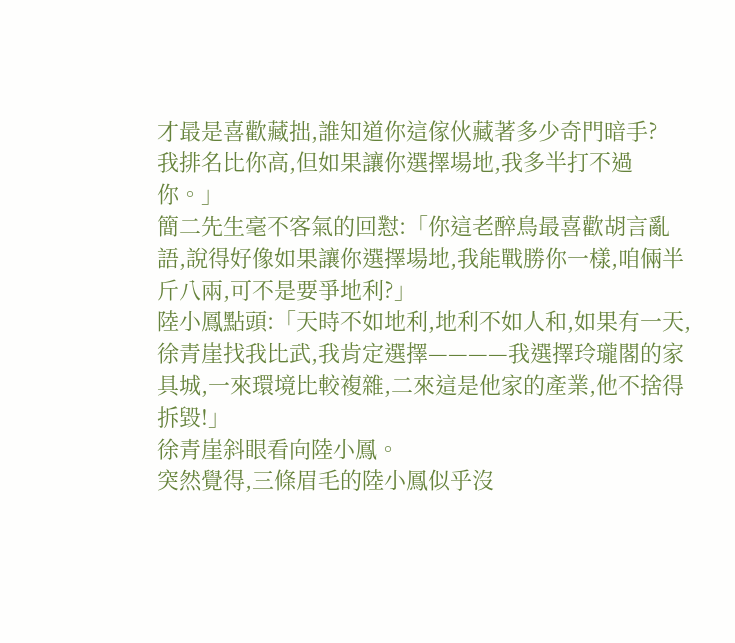才最是喜歡藏拙,誰知道你這傢伙藏著多少奇門暗手?
我排名比你高,但如果讓你選擇場地,我多半打不過你。」
簡二先生毫不客氣的回懟:「你這老醉鳥最喜歡胡言亂語,說得好像如果讓你選擇場地,我能戰勝你一樣,咱倆半斤八兩,可不是要爭地利?」
陸小鳳點頭:「天時不如地利,地利不如人和,如果有一天,徐青崖找我比武,我肯定選擇————我選擇玲瓏閣的家具城,一來環境比較複雜,二來這是他家的產業,他不捨得拆毀!」
徐青崖斜眼看向陸小鳳。
突然覺得,三條眉毛的陸小鳳似乎沒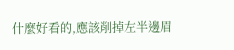什麼好看的,應該削掉左半邊眉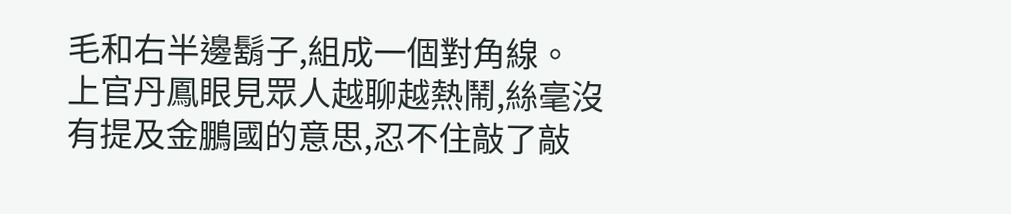毛和右半邊鬍子,組成一個對角線。
上官丹鳳眼見眾人越聊越熱鬧,絲毫沒有提及金鵬國的意思,忍不住敲了敲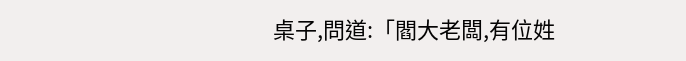桌子,問道:「閻大老闆,有位姓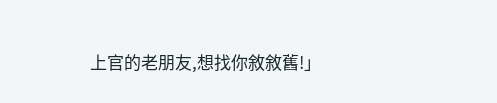上官的老朋友,想找你敘敘舊!」